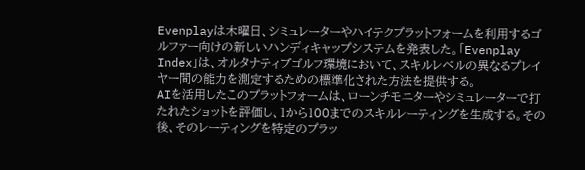Evenplayは木曜日、シミュレーターやハイテクプラットフォームを利用するゴルファー向けの新しいハンディキャップシステムを発表した。「Evenplay Index」は、オルタナティブゴルフ環境において、スキルレベルの異なるプレイヤー間の能力を測定するための標準化された方法を提供する。
AIを活用したこのプラットフォームは、ローンチモニターやシミュレーターで打たれたショットを評価し、1から100までのスキルレーティングを生成する。その後、そのレーティングを特定のプラッ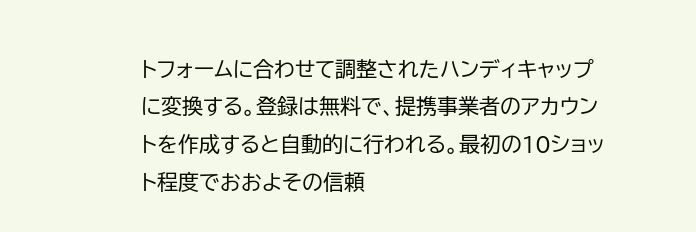トフォームに合わせて調整されたハンディキャップに変換する。登録は無料で、提携事業者のアカウントを作成すると自動的に行われる。最初の10ショット程度でおおよその信頼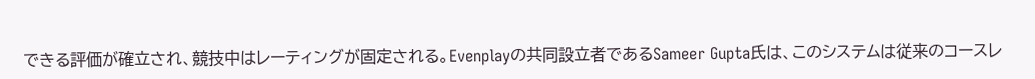できる評価が確立され、競技中はレーティングが固定される。Evenplayの共同設立者であるSameer Gupta氏は、このシステムは従来のコースレ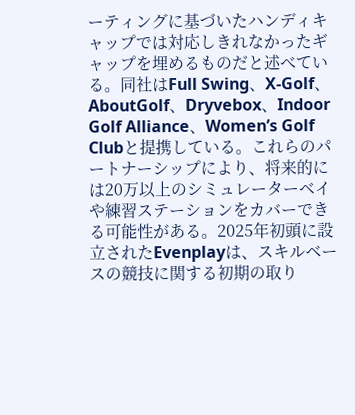ーティングに基づいたハンディキャップでは対応しきれなかったギャップを埋めるものだと述べている。同社はFull Swing、X-Golf、AboutGolf、Dryvebox、Indoor Golf Alliance、Women’s Golf Clubと提携している。これらのパートナーシップにより、将来的には20万以上のシミュレーターベイや練習ステーションをカバーできる可能性がある。2025年初頭に設立されたEvenplayは、スキルベースの競技に関する初期の取り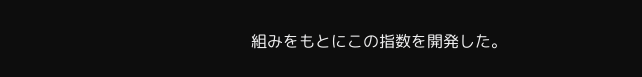組みをもとにこの指数を開発した。